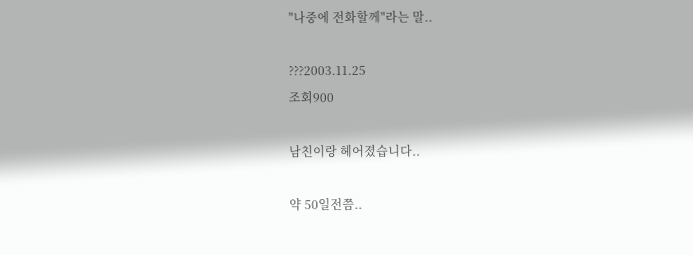"나중에 전화할께"라는 말..

???2003.11.25
조회900

남친이랑 헤어졌습니다..

약 50일전쯤..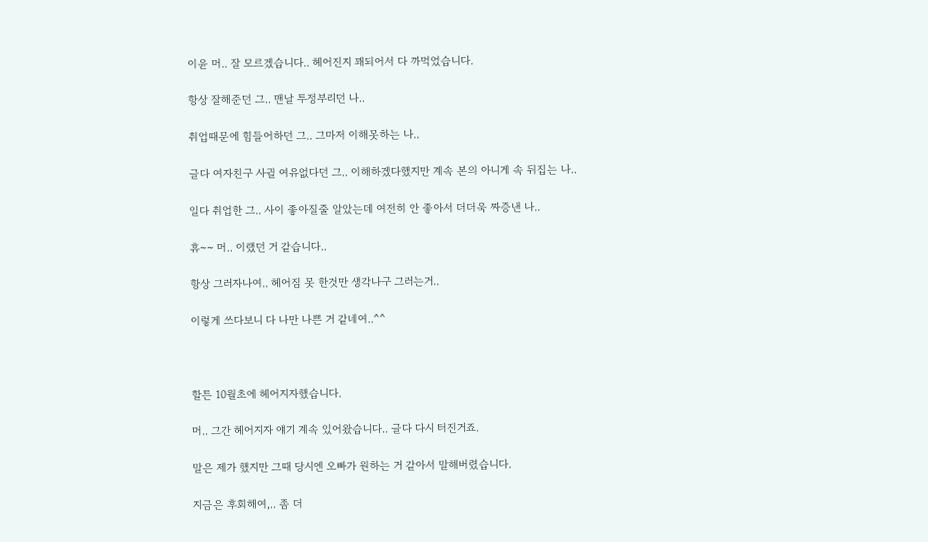이윤 머.. 잘 모르겠습니다.. 헤어진지 꽤되어서 다 까먹었습니다.

항상 잘해준던 그.. 맨날 투정부리던 나..

취업때문에 힘들어하던 그.. 그마저 이해못하는 나..

글다 여자친구 사귈 여유없다던 그.. 이해하겠다했지만 계속 본의 아니게 속 뒤집는 나..

일다 취업한 그.. 사이 좋아질줄 알았는데 여전히 안 좋아서 더더욱 짜증낸 나..

휴~~ 머.. 이랬던 거 같습니다..

항상 그러자나여.. 헤어짐 못 한것만 생각나구 그러는거..

이렇게 쓰다보니 다 나만 나쁜 거 같네여..^^



할튼 10월초에 헤어지자했습니다.

머.. 그간 헤어지자 얘기 계속 있어왔습니다.. 글다 다시 터진거죠.

말은 제가 했지만 그때 당시엔 오빠가 원하는 거 같아서 말해버렸습니다.

지금은 후회해여,.. 좀 더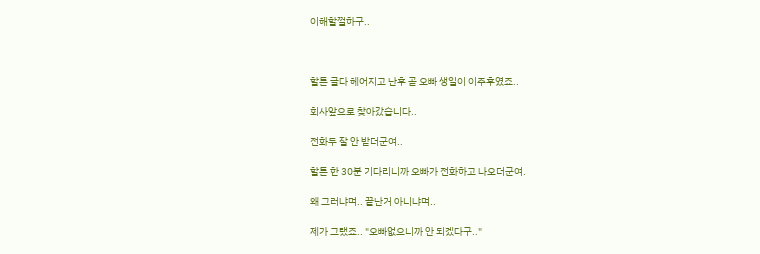이해할껄하구..



할튼 글다 헤어지고 난후 곧 오빠 생일이 이주후였죠..

회사앞으로 찾아갔습니다..

전화두 잘 안 받더군여..

할튼 한 30분 기다리니까 오빠가 전화하고 나오더군여.

왜 그러냐며.. 끝난거 아니냐며..

제가 그랬죠.. "오빠없으니까 안 되겠다구.."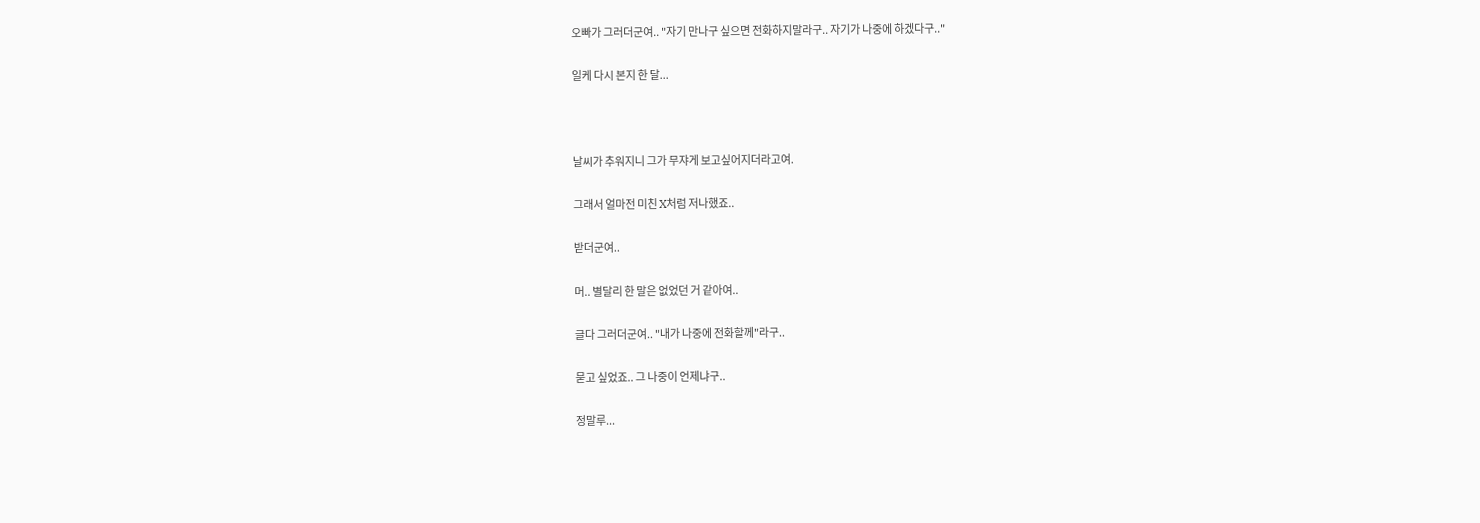오빠가 그러더군여.. "자기 만나구 싶으면 전화하지말라구.. 자기가 나중에 하겠다구.."

일케 다시 본지 한 달...



날씨가 추워지니 그가 무쟈게 보고싶어지더라고여.

그래서 얼마전 미친 X처럼 저나했죠..

받더군여..

머.. 별달리 한 말은 없었던 거 같아여..

글다 그러더군여.. "내가 나중에 전화할께"라구..

묻고 싶었죠.. 그 나중이 언제냐구..

정말루...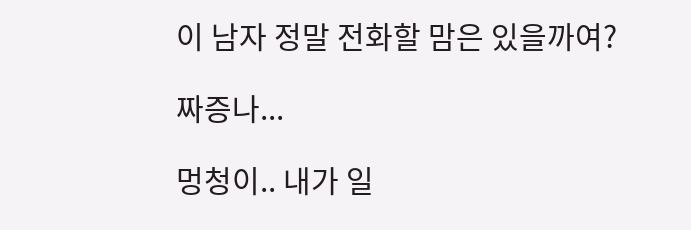이 남자 정말 전화할 맘은 있을까여?

짜증나...

멍청이.. 내가 일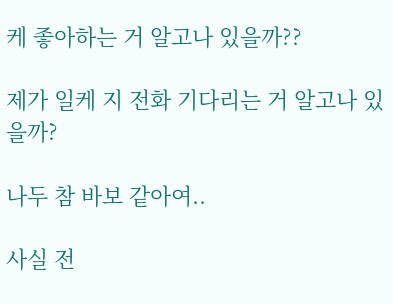케 좋아하는 거 알고나 있을까??

제가 일케 지 전화 기다리는 거 알고나 있을까?

나두 참 바보 같아여..

사실 전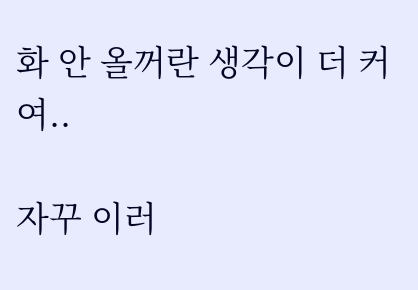화 안 올꺼란 생각이 더 커여..

자꾸 이러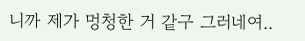니까 제가 멍청한 거 같구 그러네여..